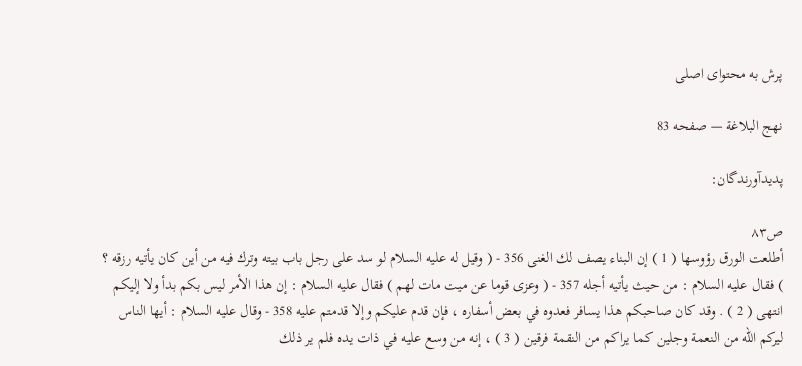پرش به محتوای اصلی

نهج البلاغة — صفحه 83

پدیدآورندگان:

ص۸۳
أطلعت الورق رؤوسها ( 1 ) إن البناء يصف لك الغنى 356 - ( وقيل له عليه السلام لو سد على رجل باب بيته وترك فيه من أين كان يأتيه رزقه ؟ ) فقال عليه السلام : من حيث يأتيه أجله 357 - ( وعزى قوما عن ميت مات لهم ) فقال عليه السلام : إن هذا الأمر ليس بكم بدأ ولا إليكم انتهى ( 2 ) . وقد كان صاحبكم هذا يسافر فعدوه في بعض أسفاره ، فإن قدم عليكم وإلا قدمتم عليه 358 - وقال عليه السلام : أيها الناس ليركم الله من النعمة وجلين كما يراكم من النقمة فرقين ( 3 ) ، إنه من وسع عليه في ذات يده فلم ير ذلك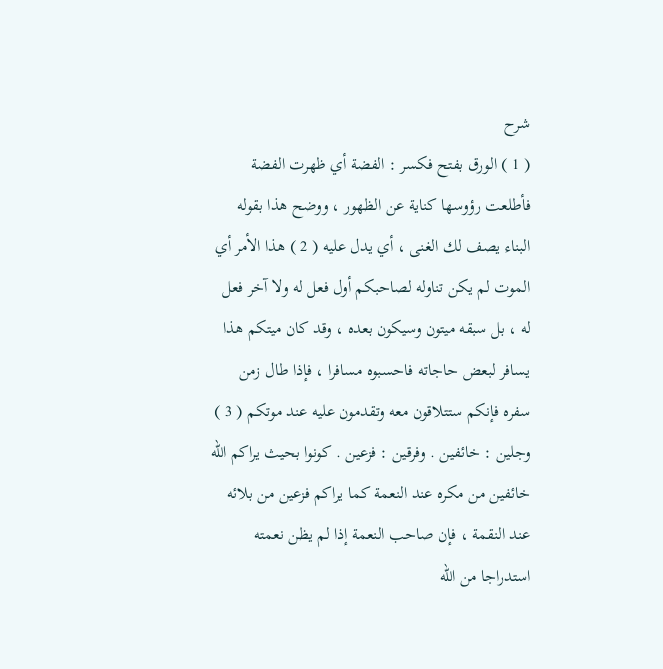شرح
( 1 ) الورق بفتح فكسر : الفضة أي ظهرت الفضة فأطلعت رؤوسها كناية عن الظهور ، ووضح هذا بقوله البناء يصف لك الغنى ، أي يدل عليه ( 2 ) هذا الأمر أي الموت لم يكن تناوله لصاحبكم أول فعل له ولا آخر فعل له ، بل سبقه ميتون وسيكون بعده ، وقد كان ميتكم هذا يسافر لبعض حاجاته فاحسبوه مسافرا ، فإذا طال زمن سفره فإنكم ستتلاقون معه وتقدمون عليه عند موتكم ( 3 ) وجلين : خائفين . وفرقين : فزعين . كونوا بحيث يراكم الله خائفين من مكره عند النعمة كما يراكم فزعين من بلائه عند النقمة ، فإن صاحب النعمة إذا لم يظن نعمته استدراجا من الله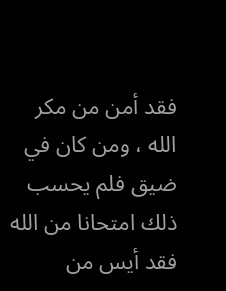فقد أمن من مكر الله ، ومن كان في ضيق فلم يحسب ذلك امتحانا من الله فقد أيس من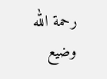رحمة الله وضيع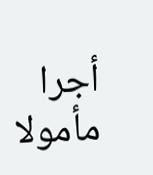أجرا مأمولا